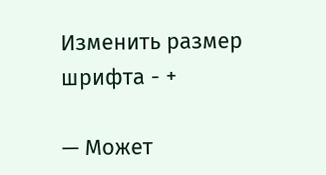Изменить размер шрифта - +

— Может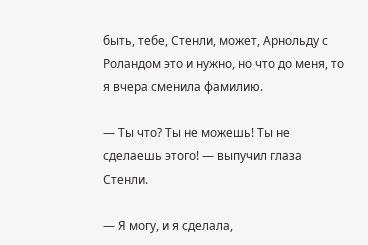быть, тебе, Стенли, может, Арнольду с Роландом это и нужно, но что до меня, то я вчера сменила фамилию.

— Ты что? Ты не можешь! Ты не сделаешь этого! — выпучил глаза Стенли.

— Я могу, и я сделала,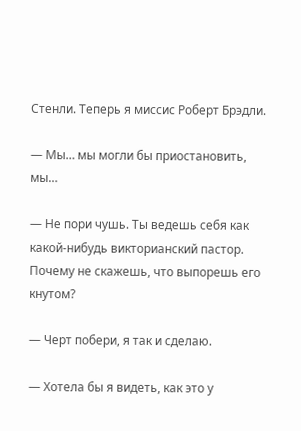Стенли. Теперь я миссис Роберт Брэдли.

— Мы… мы могли бы приостановить, мы…

— Не пори чушь. Ты ведешь себя как какой-нибудь викторианский пастор. Почему не скажешь, что выпорешь его кнутом?

— Черт побери, я так и сделаю.

— Хотела бы я видеть, как это у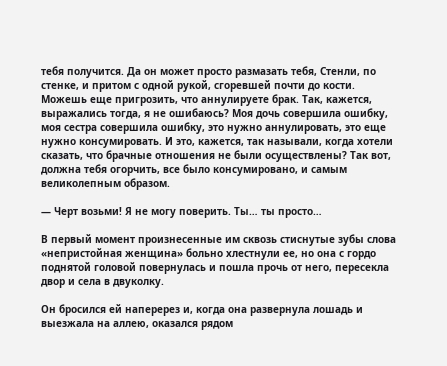тебя получится. Да он может просто размазать тебя, Стенли, по стенке, и притом с одной рукой, сгоревшей почти до кости. Можешь еще пригрозить, что аннулируете брак. Так, кажется, выражались тогда, я не ошибаюсь? Моя дочь совершила ошибку, моя сестра совершила ошибку, это нужно аннулировать, это еще нужно консумировать. И это, кажется, так называли, когда хотели сказать, что брачные отношения не были осуществлены? Так вот, должна тебя огорчить, все было консумировано, и самым великолепным образом.

— Черт возьми! Я не могу поверить. Ты… ты просто…

В первый момент произнесенные им сквозь стиснутые зубы слова «непристойная женщина» больно хлестнули ее, но она с гордо поднятой головой повернулась и пошла прочь от него, пересекла двор и села в двуколку.

Он бросился ей наперерез и, когда она развернула лошадь и выезжала на аллею, оказался рядом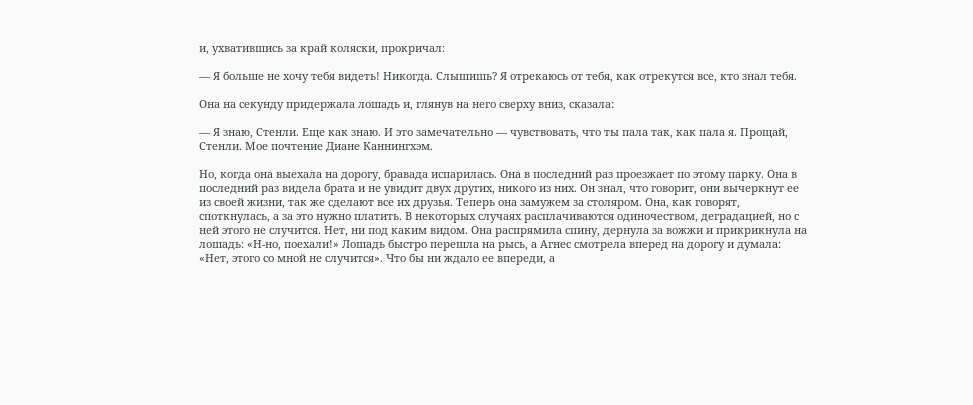и, ухватившись за край коляски, прокричал:

— Я больше не хочу тебя видеть! Никогда. Слышишь? Я отрекаюсь от тебя, как отрекутся все, кто знал тебя.

Она на секунду придержала лошадь и, глянув на него сверху вниз, сказала:

— Я знаю, Стенли. Еще как знаю. И это замечательно — чувствовать, что ты пала так, как пала я. Прощай, Стенли. Мое почтение Диане Каннингхэм.

Но, когда она выехала на дорогу, бравада испарилась. Она в последний раз проезжает по этому парку. Она в последний раз видела брата и не увидит двух других, никого из них. Он знал, что говорит, они вычеркнут ее из своей жизни, так же сделают все их друзья. Теперь она замужем за столяром. Она, как говорят, споткнулась, а за это нужно платить. В некоторых случаях расплачиваются одиночеством, деградацией, но с ней этого не случится. Нет, ни под каким видом. Она распрямила спину, дернула за вожжи и прикрикнула на лошадь: «Н-но, поехали!» Лошадь быстро перешла на рысь, а Агнес смотрела вперед на дорогу и думала: «Нет, этого со мной не случится». Что бы ни ждало ее впереди, а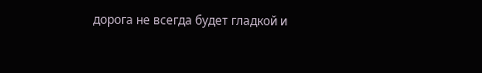дорога не всегда будет гладкой и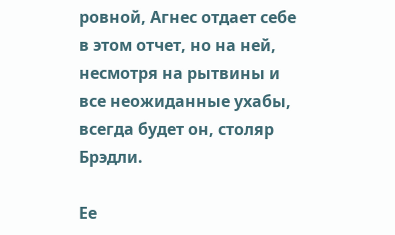ровной, Агнес отдает себе в этом отчет, но на ней, несмотря на рытвины и все неожиданные ухабы, всегда будет он, столяр Брэдли.

Ее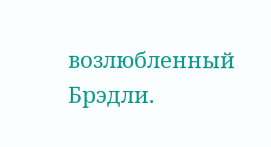возлюбленный Брэдли.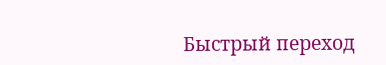Быстрый переход